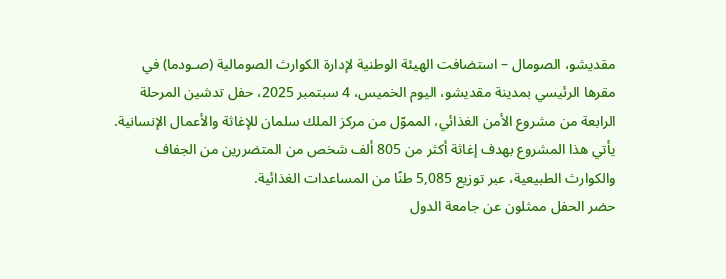مقديشو، الصومال – استضافت الهيئة الوطنية لإدارة الكوارث الصومالية (صـودما) في مقرها الرئيسي بمدينة مقديشو، اليوم الخميس، 4 سبتمبر 2025، حفل تدشين المرحلة الرابعة من مشروع الأمن الغذائي، المموّل من مركز الملك سلمان للإغاثة والأعمال الإنسانية. يأتي هذا المشروع بهدف إغاثة أكثر من 805 ألف شخص من المتضررين من الجفاف والكوارث الطبيعية، عبر توزيع 5,085 طنًا من المساعدات الغذائية.
حضر الحفل ممثلون عن جامعة الدول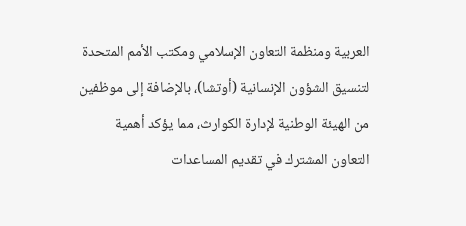العربية ومنظمة التعاون الإسلامي ومكتب الأمم المتحدة لتنسيق الشؤون الإنسانية (أوتشا)، بالإضافة إلى موظفين من الهيئة الوطنية لإدارة الكوارث، مما يؤكد أهمية التعاون المشترك في تقديم المساعدات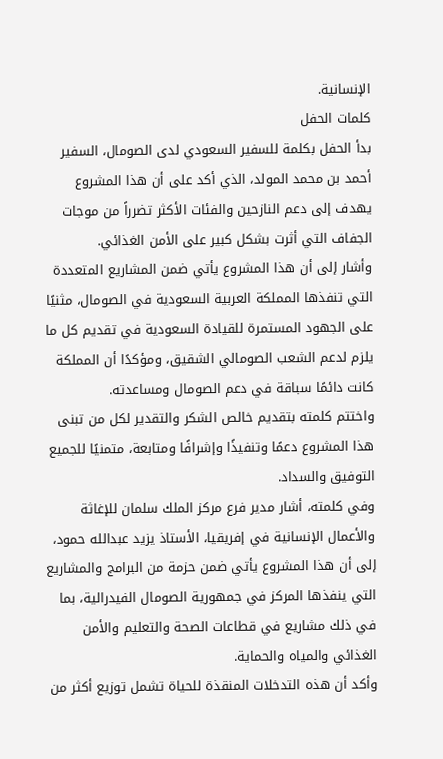الإنسانية.
كلمات الحفل
بدأ الحفل بكلمة للسفير السعودي لدى الصومال، السفير أحمد بن محمد المولد، الذي أكد على أن هذا المشروع يهدف إلى دعم النازحين والفئات الأكثر تضرراً من موجات الجفاف التي أثرت بشكل كبير على الأمن الغذائي.
وأشار إلى أن هذا المشروع يأتي ضمن المشاريع المتعددة التي تنفذها المملكة العربية السعودية في الصومال، مثنيًا على الجهود المستمرة للقيادة السعودية في تقديم كل ما يلزم لدعم الشعب الصومالي الشقيق، ومؤكدًا أن المملكة كانت دائمًا سباقة في دعم الصومال ومساعدته.
واختتم كلمته بتقديم خالص الشكر والتقدير لكل من تبنى هذا المشروع دعمًا وتنفيذًا وإشرافًا ومتابعة، متمنيًا للجميع التوفيق والسداد.
وفي كلمته، أشار مدير فرع مركز الملك سلمان للإغاثة والأعمال الإنسانية في إفريقيا، الأستاذ يزيد عبدالله حمود، إلى أن هذا المشروع يأتي ضمن حزمة من البرامج والمشاريع التي ينفذها المركز في جمهورية الصومال الفيدرالية، بما في ذلك مشاريع في قطاعات الصحة والتعليم والأمن الغذائي والمياه والحماية.
وأكد أن هذه التدخلات المنقذة للحياة تشمل توزيع أكثر من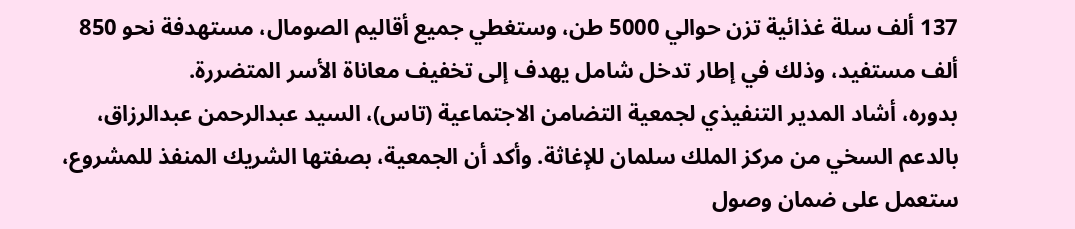137 ألف سلة غذائية تزن حوالي 5000 طن، وستغطي جميع أقاليم الصومال، مستهدفة نحو 850 ألف مستفيد، وذلك في إطار تدخل شامل يهدف إلى تخفيف معاناة الأسر المتضررة.
بدوره، أشاد المدير التنفيذي لجمعية التضامن الاجتماعية (تاس)، السيد عبدالرحمن عبدالرزاق، بالدعم السخي من مركز الملك سلمان للإغاثة. وأكد أن الجمعية، بصفتها الشريك المنفذ للمشروع، ستعمل على ضمان وصول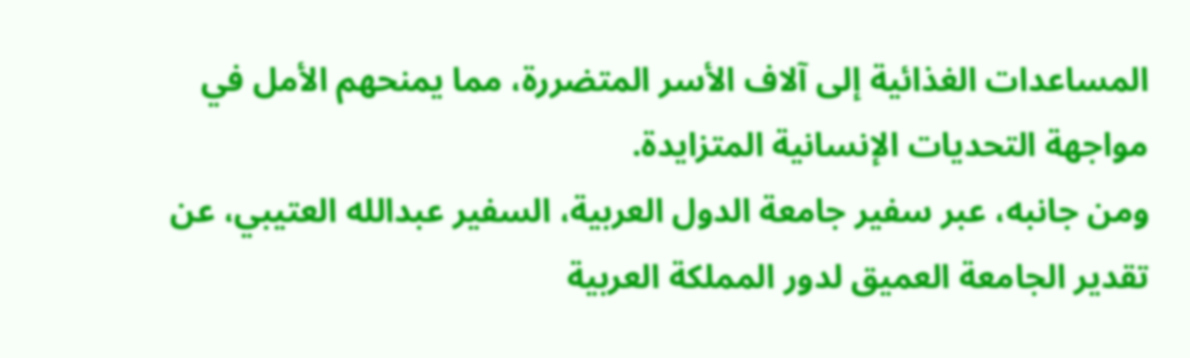المساعدات الغذائية إلى آلاف الأسر المتضررة، مما يمنحهم الأمل في مواجهة التحديات الإنسانية المتزايدة.
ومن جانبه، عبر سفير جامعة الدول العربية، السفير عبدالله العتيبي، عن تقدير الجامعة العميق لدور المملكة العربية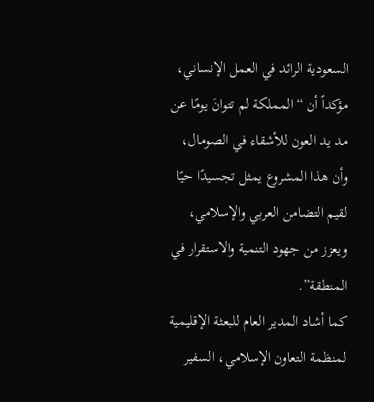السعودية الرائد في العمل الإنساني، مؤكداً أن “المملكة لم تتوانَ يومًا عن مد يد العون للأشقاء في الصومال، وأن هذا المشروع يمثل تجسيدًا حيًا لقيم التضامن العربي والإسلامي، ويعزز من جهود التنمية والاستقرار في المنطقة”.
كما أشاد المدير العام للبعثة الإقليمية لمنظمة التعاون الإسلامي، السفير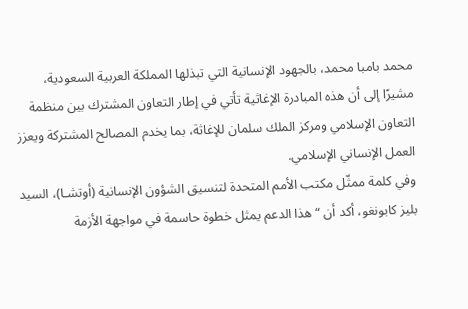محمد بامبا محمد، بالجهود الإنسانية التي تبذلها المملكة العربية السعودية، مشيرًا إلى أن هذه المبادرة الإغاثية تأتي في إطار التعاون المشترك بين منظمة التعاون الإسلامي ومركز الملك سلمان للإغاثة، بما يخدم المصالح المشتركة ويعزز العمل الإنساني الإسلامي.
وفي كلمة ممثّل مكتب الأمم المتحدة لتنسيق الشؤون الإنسانية (أوتشـا)، السيد بليز كابونغو، أكد أن “هذا الدعم يمثل خطوة حاسمة في مواجهة الأزمة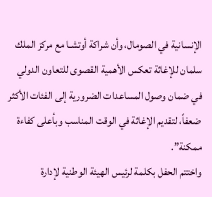الإنسانية في الصومال، وأن شراكة أوتشـا مع مركز الملك سلمان للإغاثة تعكس الأهمية القصوى للتعاون الدولي في ضمان وصول المساعدات الضرورية إلى الفئات الأكثر ضعفاً، لتقديم الإغاثة في الوقت المناسب وبأعلى كفاءة ممكنة”.
واختتم الحفل بكلمة لرئيس الهيئة الوطنية لإدارة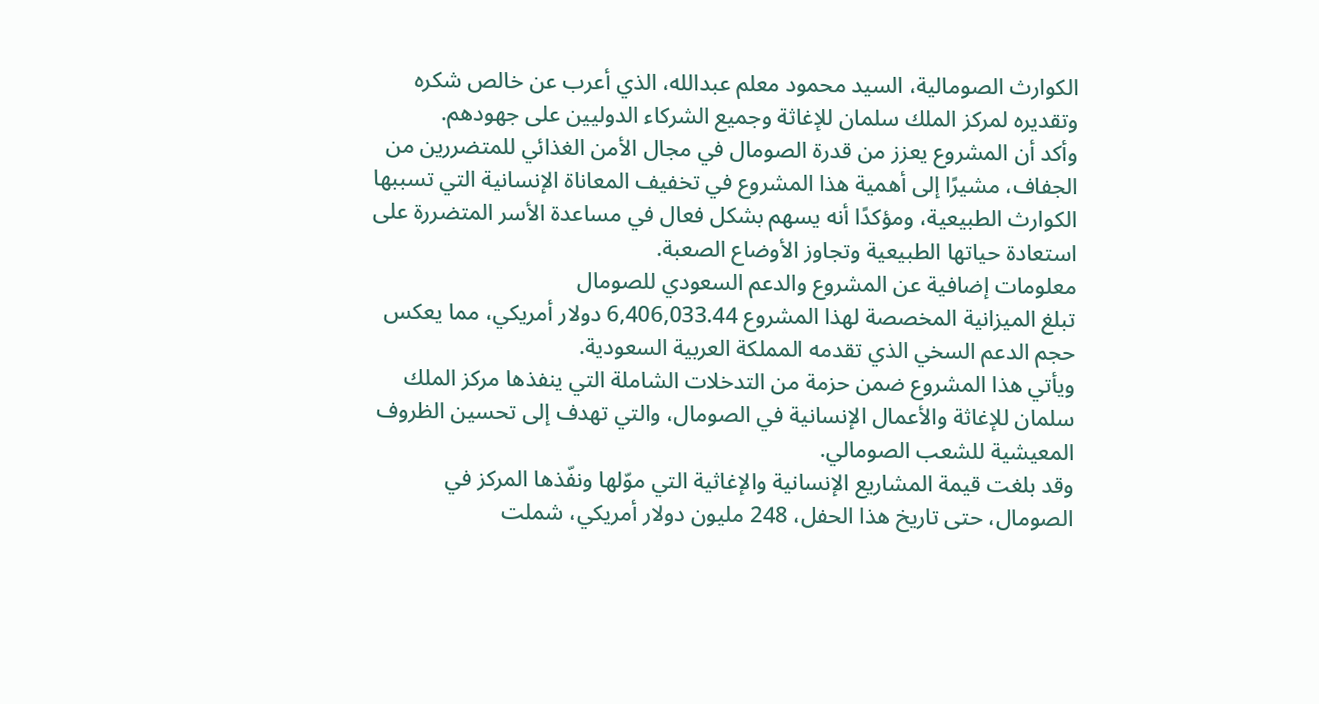الكوارث الصومالية، السيد محمود معلم عبدالله، الذي أعرب عن خالص شكره وتقديره لمركز الملك سلمان للإغاثة وجميع الشركاء الدوليين على جهودهم.
وأكد أن المشروع يعزز من قدرة الصومال في مجال الأمن الغذائي للمتضررين من الجفاف، مشيرًا إلى أهمية هذا المشروع في تخفيف المعاناة الإنسانية التي تسببها الكوارث الطبيعية، ومؤكدًا أنه يسهم بشكل فعال في مساعدة الأسر المتضررة على استعادة حياتها الطبيعية وتجاوز الأوضاع الصعبة.
معلومات إضافية عن المشروع والدعم السعودي للصومال
تبلغ الميزانية المخصصة لهذا المشروع 6,406,033.44 دولار أمريكي، مما يعكس حجم الدعم السخي الذي تقدمه المملكة العربية السعودية.
ويأتي هذا المشروع ضمن حزمة من التدخلات الشاملة التي ينفذها مركز الملك سلمان للإغاثة والأعمال الإنسانية في الصومال، والتي تهدف إلى تحسين الظروف المعيشية للشعب الصومالي.
وقد بلغت قيمة المشاريع الإنسانية والإغاثية التي موّلها ونفّذها المركز في الصومال، حتى تاريخ هذا الحفل، 248 مليون دولار أمريكي، شملت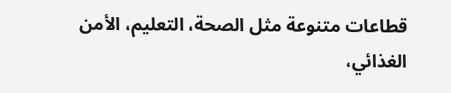قطاعات متنوعة مثل الصحة، التعليم، الأمن الغذائي،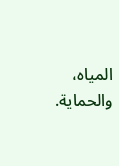المياه، والحماية.